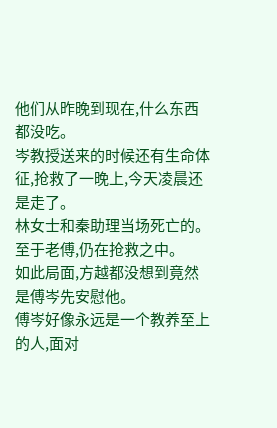他们从昨晚到现在,什么东西都没吃。
岑教授送来的时候还有生命体征,抢救了一晚上,今天凌晨还是走了。
林女士和秦助理当场死亡的。
至于老傅,仍在抢救之中。
如此局面,方越都没想到竟然是傅岑先安慰他。
傅岑好像永远是一个教养至上的人,面对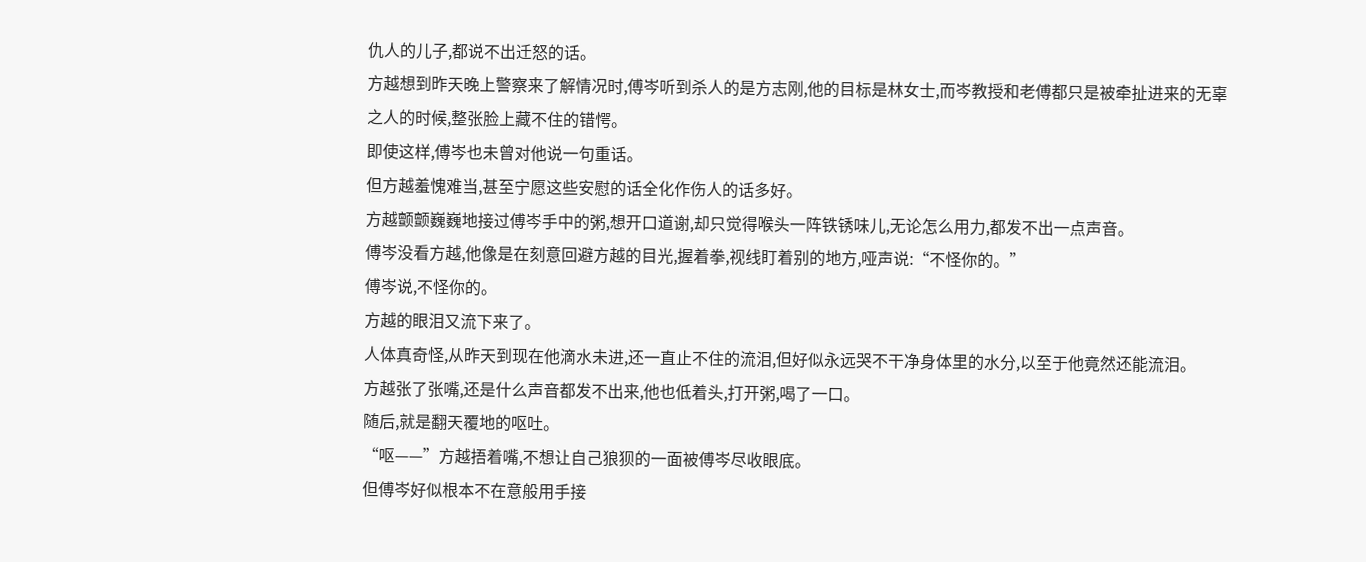仇人的儿子,都说不出迁怒的话。
方越想到昨天晚上警察来了解情况时,傅岑听到杀人的是方志刚,他的目标是林女士,而岑教授和老傅都只是被牵扯进来的无辜之人的时候,整张脸上藏不住的错愕。
即使这样,傅岑也未曾对他说一句重话。
但方越羞愧难当,甚至宁愿这些安慰的话全化作伤人的话多好。
方越颤颤巍巍地接过傅岑手中的粥,想开口道谢,却只觉得喉头一阵铁锈味儿,无论怎么用力,都发不出一点声音。
傅岑没看方越,他像是在刻意回避方越的目光,握着拳,视线盯着别的地方,哑声说:“不怪你的。”
傅岑说,不怪你的。
方越的眼泪又流下来了。
人体真奇怪,从昨天到现在他滴水未进,还一直止不住的流泪,但好似永远哭不干净身体里的水分,以至于他竟然还能流泪。
方越张了张嘴,还是什么声音都发不出来,他也低着头,打开粥,喝了一口。
随后,就是翻天覆地的呕吐。
“呕——”方越捂着嘴,不想让自己狼狈的一面被傅岑尽收眼底。
但傅岑好似根本不在意般用手接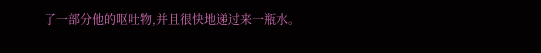了一部分他的呕吐物,并且很快地递过来一瓶水。